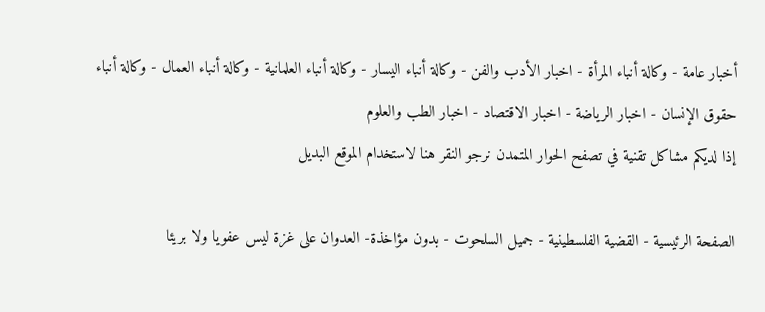أخبار عامة - وكالة أنباء المرأة - اخبار الأدب والفن - وكالة أنباء اليسار - وكالة أنباء العلمانية - وكالة أنباء العمال - وكالة أنباء حقوق الإنسان - اخبار الرياضة - اخبار الاقتصاد - اخبار الطب والعلوم
إذا لديكم مشاكل تقنية في تصفح الحوار المتمدن نرجو النقر هنا لاستخدام الموقع البديل

الصفحة الرئيسية - القضية الفلسطينية - جميل السلحوت - بدون مؤاخذة- العدوان على غزة ليس عفويا ولا بريئا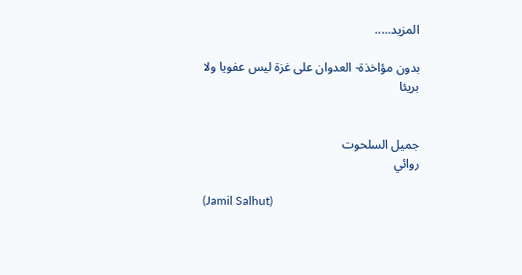المزيد.....

بدون مؤاخذة- العدوان على غزة ليس عفويا ولا بريئا


جميل السلحوت
روائي

(Jamil Salhut)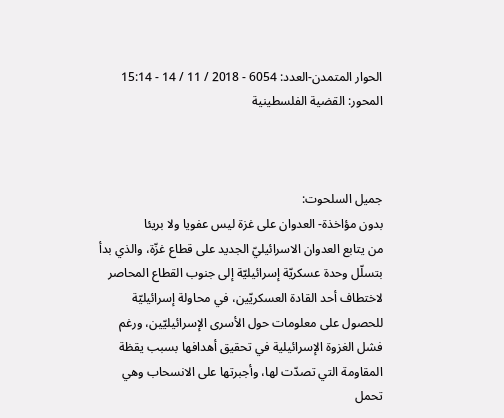الحوار المتمدن-العدد: 6054 - 2018 / 11 / 14 - 15:14
المحور: القضية الفلسطينية



جميل السلحوت:
بدون مؤاخذة- العدوان على غزة ليس عفويا ولا بريئا
من يتابع العدوان الاسرائيليّ الجديد على قطاع غزّة، والذي بدأ بتسلّل وحدة عسكريّة إسرائيليّة إلى جنوب القطاع المحاصر لاختطاف أحد القادة العسكريّين، في محاولة إسرائيليّة للحصول على معلومات حول الأسرى الإسرائيليّين، ورغم فشل الغزوة الإسرائيلية في تحقيق أهدافها بسبب يقظة المقاومة التي تصدّت لها، وأجبرتها على الانسحاب وهي تحمل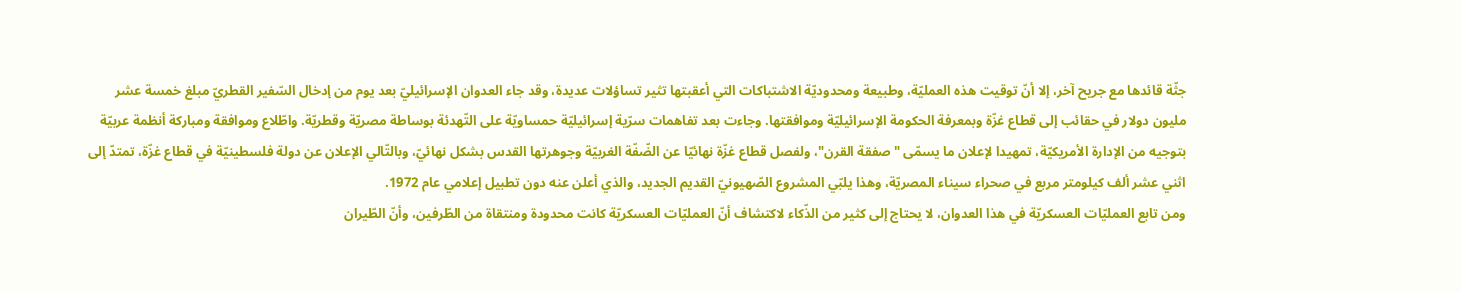جثّة قائدها مع جريح آخر، إلا أنّ توقيت هذه العمليّة، وطبيعة ومحدوديّة الاشتباكات التي أعقبتها تثير تساؤلات عديدة، وقد جاء العدوان الإسرائيليّ بعد يوم من إدخال السّفير القطريّ مبلغ خمسة عشر مليون دولار في حقائب إلى قطاع غزّة وبمعرفة الحكومة الإسرائيليّة وموافقتها. وجاءت بعد تفاهمات سرّية إسرائيليّة حمساويّة على التّهدئة بوساطة مصريّة وقطريّة. واطّلاع وموافقة ومباركة أنظمة عربيّة بتوجيه من الإدارة الأمريكيّة، تمهيدا لإعلان ما يسمّى "صفقة القرن"، ولفصل قطاع غزّة نهائيّا عن الضّفّة الغربيّة وجوهرتها القدس بشكل نهائيّ، وبالتّالي الإعلان عن دولة فلسطينيّة في قطاع غزّة، تمتدّ إلى اثني عشر ألف كيلومتر مربع في صحراء سيناء المصريّة، وهذا يلبّي المشروع الصّهيونيّ القديم الجديد، والذي أعلن عنه دون تطبيل إعلامي عام 1972.
ومن تابع العمليّات العسكريّة في هذا العدوان، لا يحتاج إلى كثير من الذّكاء لاكتشاف أنّ العمليّات العسكريّة كانت محدودة ومنتقاة من الطّرفين، وأنّ الطّيران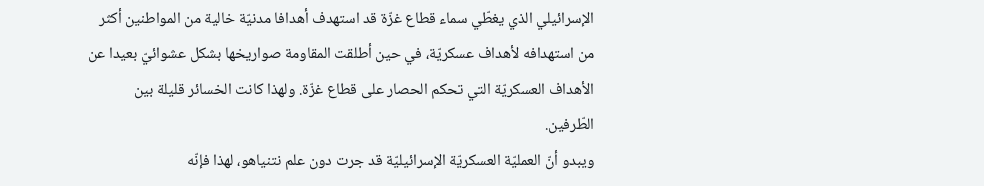الإسرائيلي الذي يغطّي سماء قطاع غزّة قد استهدف أهدافا مدنيّة خالية من المواطنين أكثر من استهدافه لأهداف عسكريّة، في حين أطلقت المقاومة صواريخها بشكل عشوائيّ بعيدا عن الأهداف العسكريّة التي تحكم الحصار على قطاع غزّة. ولهذا كانت الخسائر قليلة بين الطّرفين.
ويبدو أنّ العمليّة العسكريّة الإسرائيليّة قد جرت دون علم نتنياهو، لهذا فإنّه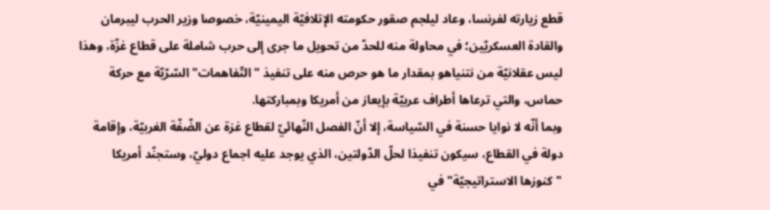قطع زيارته لفرنسا، وعاد ليلجم صقور حكومته الإتلافيّة اليمينيّة، خصوصا وزير الحرب ليبرمان والقادة العسكريّين؛ في محاولة منه للحدّ من تحويل ما جرى إلى حرب شاملة على قطاع غزّة، وهذا ليس عقلانيّة من نتنياهو بمقدار ما هو حرص منه على تنفيذ "التّفاهمات" السّرّيّة مع حركة حماس، والتي ترعاها أطراف عربيّة بإيعاز من أمريكا وبمباركتها.
وبما أنّه لا نوايا حسنة في السّياسة، إلا أنّ الفصل النّهائيّ لقطاع غزة عن الضّفّة الغربيّة، وإقامة دولة في القطاع، سيكون تنفيذا لحلّ الدّولتين، الذي يوجد عليه اجماع دوليّ، وستجنّد أمريكا "كنوزها الاستراتيجيّة" في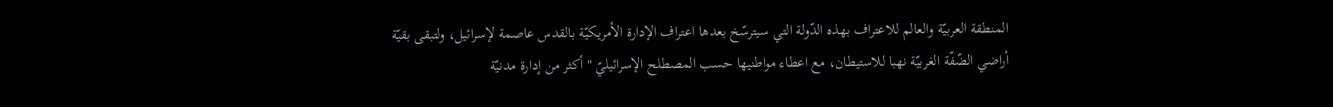المنطقة العربيّة والعالم للاعتراف بهذه الدّولة التي سيترسّخ بعدها اعتراف الإدارة الأمريكيّة بالقدس عاصمة لإسرائيل، ولتبقى بقيّة أراضي الضّفّة الغربيّة نهبا للاستيطان، مع اعطاء مواطنيها حسب المصطلح الإسرائيليّ " أكثر من إدارة مدنيّة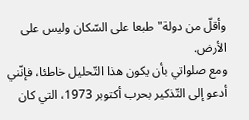وأقلّ من دولة" طبعا على السّكان وليس على الأرض.
ومع صلواتي بأن يكون هذا التّحليل خاطئا، فإنّني أدعو إلى التّذكير بحرب أكتوبر 1973، التي كان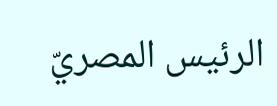الرئيس المصريّ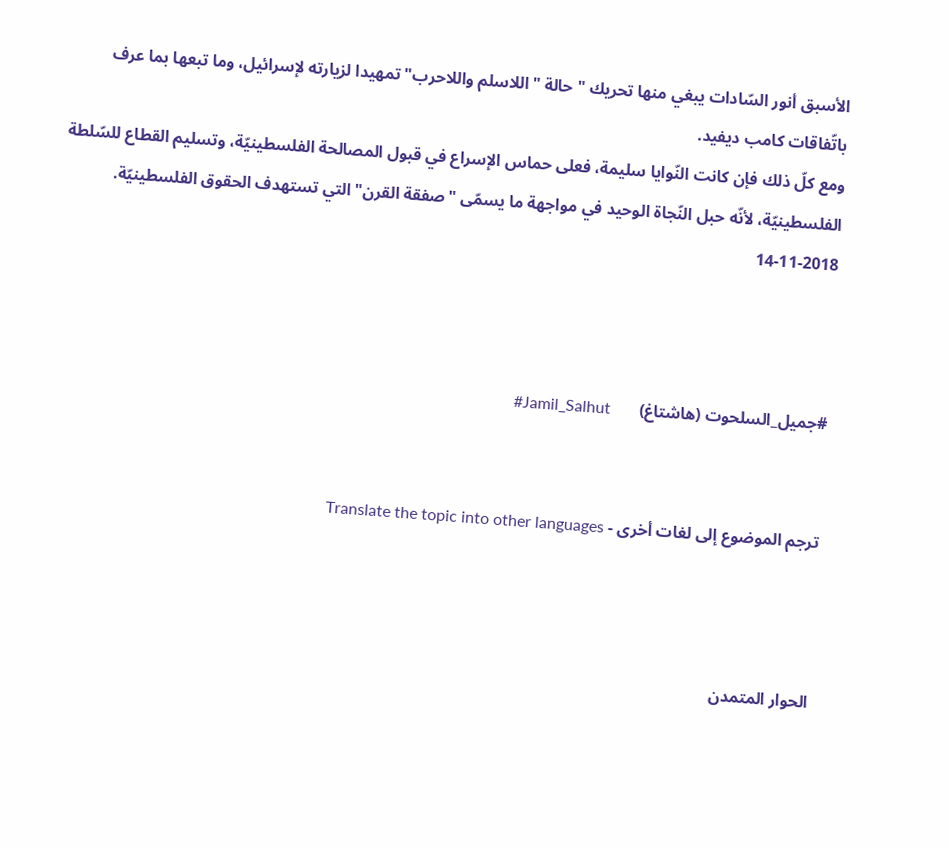الأسبق أنور السّادات يبغي منها تحريك "حالة "اللاسلم واللاحرب" تمهيدا لزيارته لإسرائيل، وما تبعها بما عرف باتّفاقات كامب ديفيد.
ومع كلّ ذلك فإن كانت النّوايا سليمة، فعلى حماس الإسراع في قبول المصالحة الفلسطينيّة، وتسليم القطاع للسّلطة الفلسطينيّة، لأنّه حبل النّجاة الوحيد في مواجهة ما يسمّى "صفقة القرن" التي تستهدف الحقوق الفلسطينيّة.
14-11-2018



#جميل_السلحوت (هاشتاغ)       Jamil_Salhut#


ترجم الموضوع إلى لغات أخرى - Translate the topic into other languages



الحوار المتمدن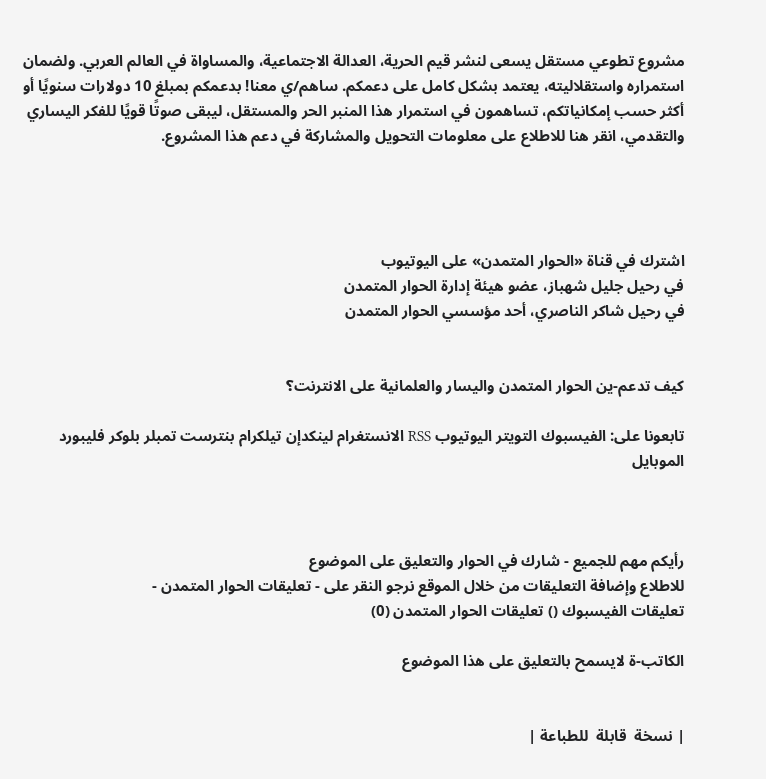مشروع تطوعي مستقل يسعى لنشر قيم الحرية، العدالة الاجتماعية، والمساواة في العالم العربي. ولضمان استمراره واستقلاليته، يعتمد بشكل كامل على دعمكم. ساهم/ي معنا! بدعمكم بمبلغ 10 دولارات سنويًا أو أكثر حسب إمكانياتكم، تساهمون في استمرار هذا المنبر الحر والمستقل، ليبقى صوتًا قويًا للفكر اليساري والتقدمي، انقر هنا للاطلاع على معلومات التحويل والمشاركة في دعم هذا المشروع.




اشترك في قناة «الحوار المتمدن» على اليوتيوب
في رحيل جليل شهباز، عضو هيئة إدارة الحوار المتمدن
في رحيل شاكر الناصري، أحد مؤسسي الحوار المتمدن


كيف تدعم-ين الحوار المتمدن واليسار والعلمانية على الانترنت؟

تابعونا على: الفيسبوك التويتر اليوتيوب RSS الانستغرام لينكدإن تيلكرام بنترست تمبلر بلوكر فليبورد الموبايل



رأيكم مهم للجميع - شارك في الحوار والتعليق على الموضوع
للاطلاع وإضافة التعليقات من خلال الموقع نرجو النقر على - تعليقات الحوار المتمدن -
تعليقات الفيسبوك () تعليقات الحوار المتمدن (0)

الكاتب-ة لايسمح بالتعليق على هذا الموضوع


| نسخة  قابلة  للطباعة |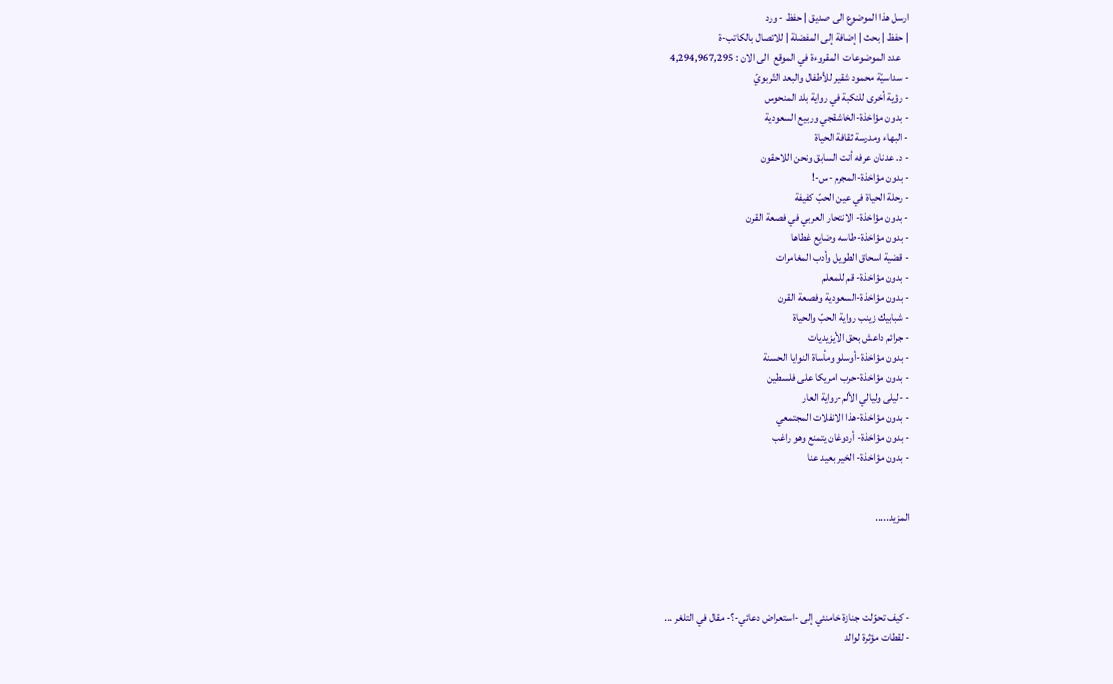ارسل هذا الموضوع الى صديق | حفظ - ورد
| حفظ | بحث | إضافة إلى المفضلة | للاتصال بالكاتب-ة
    عدد الموضوعات  المقروءة في الموقع  الى الان : 4,294,967,295
- سداسيّة محمود شقير للأطفال والبعد التّربويّ
- رؤية أخرى للنكبة في رواية بلد المنحوس
- بدون مؤاخذة-الخاشقجي وربيع السعودية
- البهاء ومدرسة ثقافة الحياة
- د. عدنان عرفه أنت السابق ونحن اللاحقون
- بدون مؤاخذة-المجرم -س-!
- رحلة الحياة في عين الحبّ كفيفة
- بدون مؤاخذة- الانتحار العربي في فصعة القرن
- بدون مؤاخذة-طاسه وضايع غطاها
- قضية اسحاق الطويل وأدب المغامرات
- بدون مؤاخذة- قم للمعلم
- بدون مؤاخذة-السعودية وفصعة القرن
- شبابيك زينب رواية الحبّ والحياة
- جرائم داعش بحق الأيزيديات
- بدون مؤاخذة-أوسلو ومأساة النوايا الحسنة
- بدون مؤاخذة-حرب امريكا على فلسطين
- -ليلى وليالي الألم-رواية العار
- بدون مؤاخذة-هذا الانفلات المجتمعي
- بدون مؤاخذة- أردوغان يتمنع وهو راغب
- بدون مؤاخذة- الخير بعيد عنا


المزيد.....




- كيف تحوّلت جنازة خامنئي إلى -استعراض دعائي-؟- مقال في التلغر ...
- لقطات مؤثرة لوالد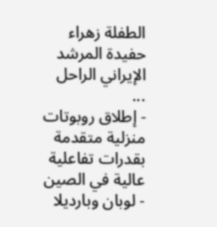الطفلة زهراء حفيدة المرشد الإيراني الراحل ...
- إطلاق روبوتات منزلية متقدمة بقدرات تفاعلية عالية في الصين
- لوبان وبارديلا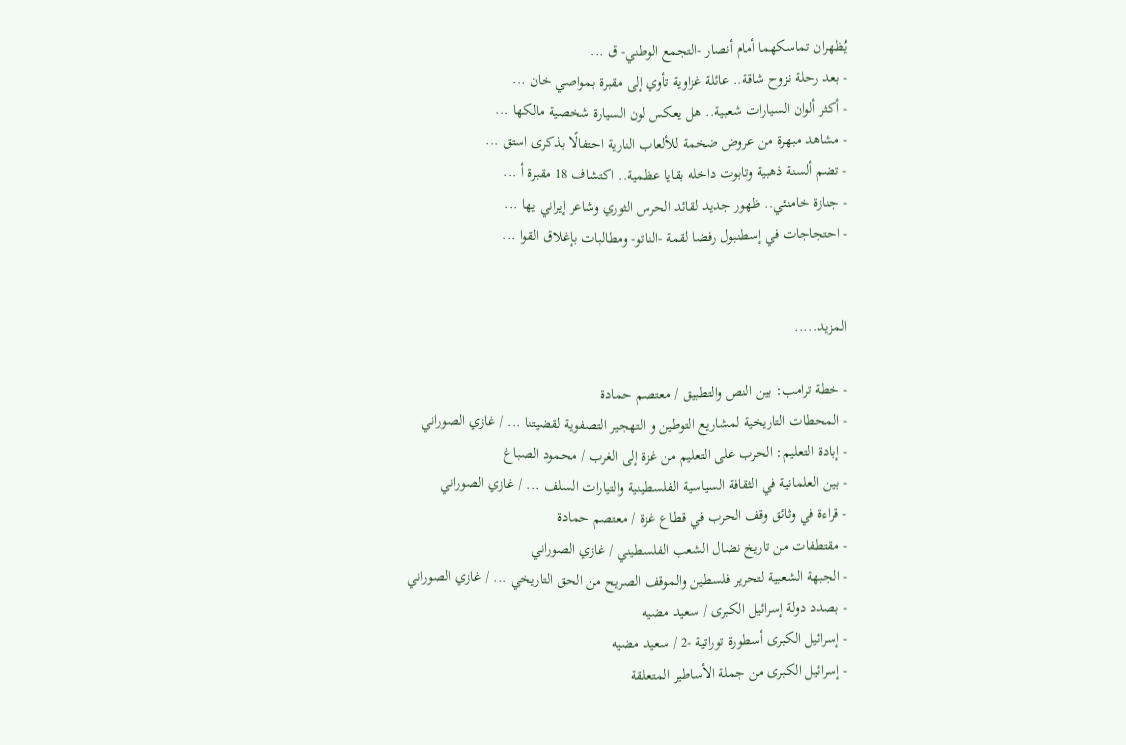يُظهران تماسكهما أمام أنصار -التجمع الوطني- ق ...
- بعد رحلة نزوح شاقة.. عائلة غزاوية تأوي إلى مقبرة بمواصي خان ...
- أكثر ألوان السيارات شعبية.. هل يعكس لون السيارة شخصية مالكها ...
- مشاهد مبهرة من عروض ضخمة للألعاب النارية احتفالًا بذكرى استق ...
- تضم ألسنة ذهبية وتابوت داخله بقايا عظمية.. اكتشاف 18 مقبرة أ ...
- جنازة خامنئي.. ظهور جديد لقائد الحرس الثوري وشاعر إيراني يها ...
- احتجاجات في إسطنبول رفضا لقمة -الناتو- ومطالبات بإغلاق القوا ...


المزيد.....

- خطة ترامب: بين النص والتطبيق / معتصم حمادة
- المحطات التاريخية لمشاريع التوطين و التهجير التصفوية لقضيتنا ... / غازي الصوراني
- إبادة التعليم: الحرب على التعليم من غزة إلى الغرب / محمود الصباغ
- بين العلمانية في الثقافة السياسية الفلسطينية والتيارات السلف ... / غازي الصوراني
- قراءة في وثائق وقف الحرب في قطاع غزة / معتصم حمادة
- مقتطفات من تاريخ نضال الشعب الفلسطيني / غازي الصوراني
- الجبهة الشعبية لتحرير فلسطين والموقف الصريح من الحق التاريخي ... / غازي الصوراني
- بصدد دولة إسرائيل الكبرى / سعيد مضيه
- إسرائيل الكبرى أسطورة توراتية -2 / سعيد مضيه
- إسرائيل الكبرى من جملة الأساطير المتعلقة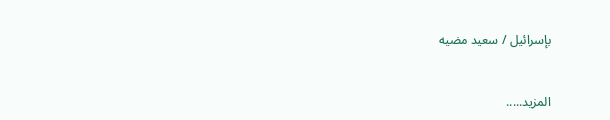بإسرائيل / سعيد مضيه


المزيد.....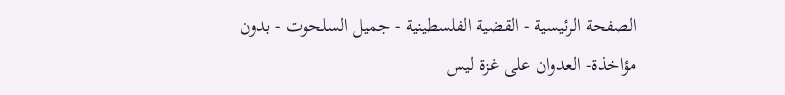الصفحة الرئيسية - القضية الفلسطينية - جميل السلحوت - بدون مؤاخذة- العدوان على غزة ليس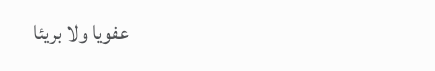عفويا ولا بريئا